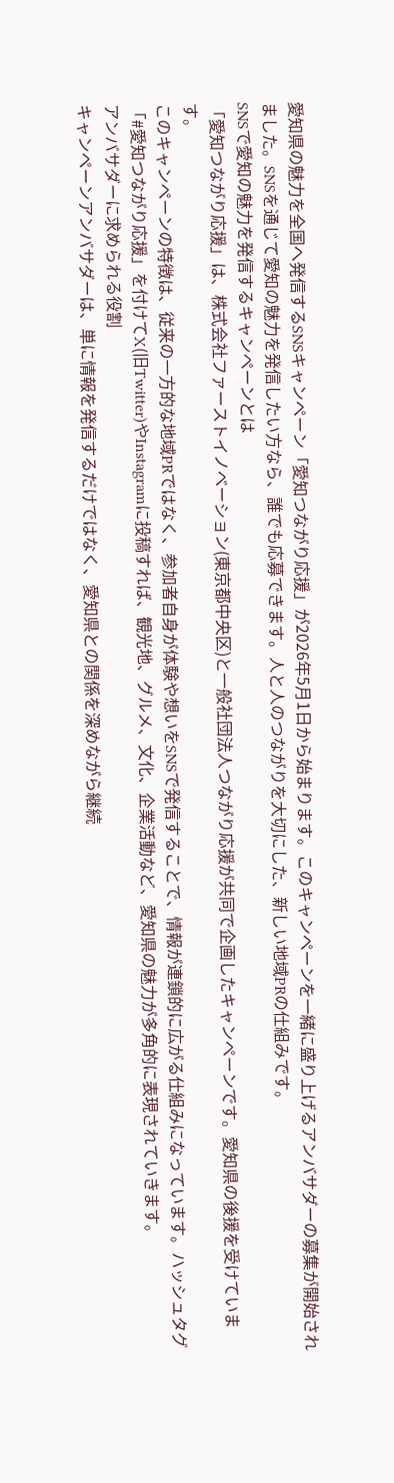愛知県の魅力を全国へ発信するSNSキャンペーン「愛知つながり応援」が2026年5月1日から始まります。このキャンペーンを一緒に盛り上げるアンバサダーの募集が開始されました。SNSを通じて愛知の魅力を発信したい方なら、誰でも応募できます。人と人のつながりを大切にした、新しい地域PRの仕組みです。
SNSで愛知の魅力を発信するキャンペーンとは
「愛知つながり応援」は、株式会社ファーストイノベーション(東京都中央区)と一般社団法人つながり応援が共同で企画したキャンペーンです。愛知県の後援を受けています。
このキャンペーンの特徴は、従来の一方的な地域PRではなく、参加者自身が体験や想いをSNSで発信することで、情報が連鎖的に広がる仕組みになっています。ハッシュタグ「#愛知つながり応援」を付けてX(旧Twitter)やInstagramに投稿すれば、観光地、グルメ、文化、企業活動など、愛知県の魅力が多角的に表現されていきます。
アンバサダーに求められる役割
キャンペーンアンバサダーは、単に情報を発信するだけではなく、愛知県との関係を深めながら継続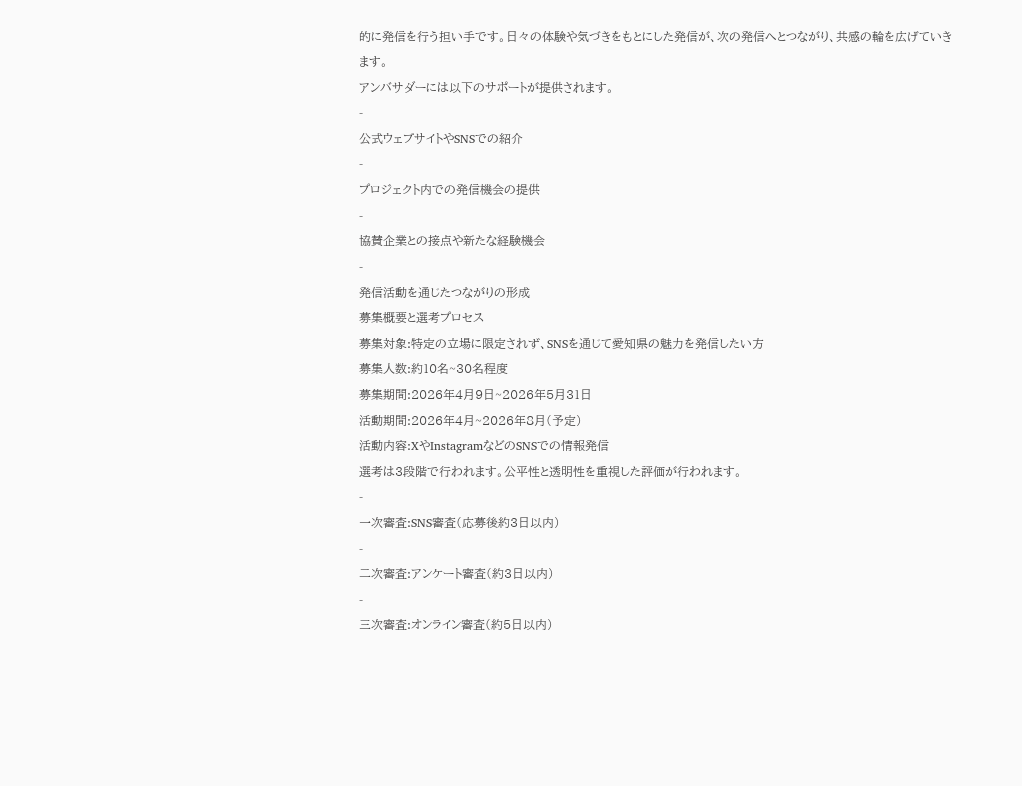的に発信を行う担い手です。日々の体験や気づきをもとにした発信が、次の発信へとつながり、共感の輪を広げていきます。
アンバサダーには以下のサポートが提供されます。
-
公式ウェブサイトやSNSでの紹介
-
プロジェクト内での発信機会の提供
-
協賛企業との接点や新たな経験機会
-
発信活動を通じたつながりの形成
募集概要と選考プロセス
募集対象:特定の立場に限定されず、SNSを通じて愛知県の魅力を発信したい方
募集人数:約10名~30名程度
募集期間:2026年4月9日~2026年5月31日
活動期間:2026年4月~2026年8月(予定)
活動内容:XやInstagramなどのSNSでの情報発信
選考は3段階で行われます。公平性と透明性を重視した評価が行われます。
-
一次審査:SNS審査(応募後約3日以内)
-
二次審査:アンケート審査(約3日以内)
-
三次審査:オンライン審査(約5日以内)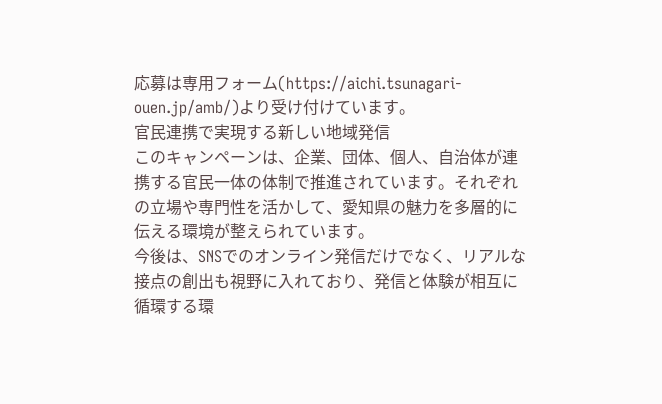応募は専用フォーム(https://aichi.tsunagari-ouen.jp/amb/)より受け付けています。
官民連携で実現する新しい地域発信
このキャンペーンは、企業、団体、個人、自治体が連携する官民一体の体制で推進されています。それぞれの立場や専門性を活かして、愛知県の魅力を多層的に伝える環境が整えられています。
今後は、SNSでのオンライン発信だけでなく、リアルな接点の創出も視野に入れており、発信と体験が相互に循環する環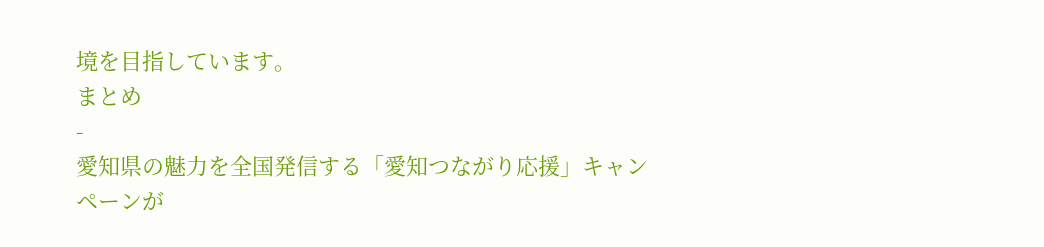境を目指しています。
まとめ
-
愛知県の魅力を全国発信する「愛知つながり応援」キャンペーンが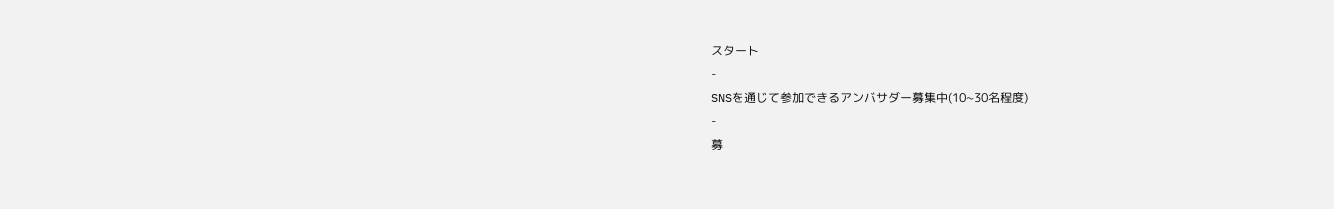スタート
-
SNSを通じて参加できるアンバサダー募集中(10~30名程度)
-
募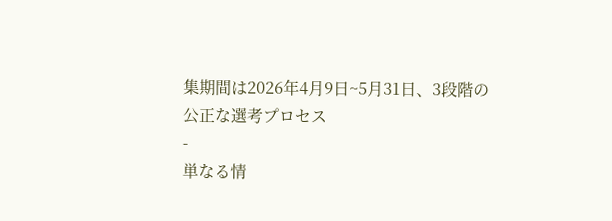集期間は2026年4月9日~5月31日、3段階の公正な選考プロセス
-
単なる情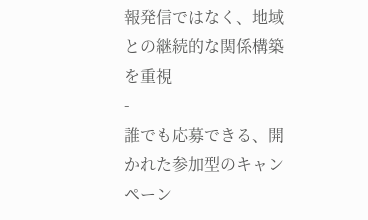報発信ではなく、地域との継続的な関係構築を重視
-
誰でも応募できる、開かれた参加型のキャンペーン